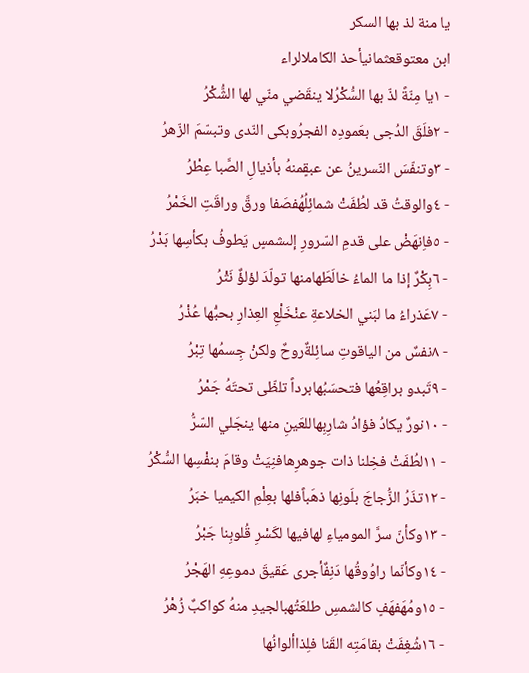يا منة لذ بها السكر
ابن معتوقعثمانيأحذ الكاملالراء
- ١يا مِنّةً لذّ بها السُّكْرُلا ينقَضي منّي لها الشُّكْرُ
- ٢فلَقَ الدُجى بعَمودِه الفجرُوبكى النّدى وتبسّمَ الزّهرُ
- ٣وتنفّسَ النّسرينُ عن عبقٍمنهُ بأذيالِ الصَّبا عِطْرُ
- ٤والوقتُ قد لطُفَتْ شمائِلُهُفصَفا ورقَّ وراقَتِ الخَمْرُ
- ٥فاِنهَضْ على قدمِ السّرورِ إلىشمسٍ يَطوفُ بكأسِها بَدْرُ
- ٦بِكْرٌ إذا ما الماءُ خالَطَهامنها تولّدَ لؤلؤٌ نَثْرُ
- ٧عَذراءُ ما لبَني الخلاعةِ عنْخَلْعِ العِذارِ بحبُّها عُذْرُ
- ٨نفسٌ من الياقوتِ سائِلةٌروحٌ ولكنْ جِسمُها تِبْرُ
- ٩تَبدو براقِعُها فتحسَبُهابرداً تلظّى تحتَهُ جَمْرُ
- ١٠نورٌ يكادُ فؤادُ شارِبِهاللعَينِ منها ينجَلي السّرُّ
- ١١لطُفَتْ فخِلنا ذات جوهرِهافنِيَتْ وقامَ بنفْسِها السُّكْرُ
- ١٢تذَرُ الزُّجاجَ بلَونِها ذهَباًفلها بعِلْمِ الكيميا خبَرُ
- ١٣وكأنّ سرَّ المومياءِ لهافيها لكَسْرِ قُلوبِنا جَبْرُ
- ١٤وكأنّما راوُوقُها دَنِفٌأجرى عَقيقَ دموعِهِ الهَجْرُ
- ١٥ومُهَفهَفٍ كالشمسِ طلعَتُهبالجيدِ منهُ كواكبٌ زُهْرُ
- ١٦شُغِفَتْ بقامَتِه القَنا فلِذاألوانُها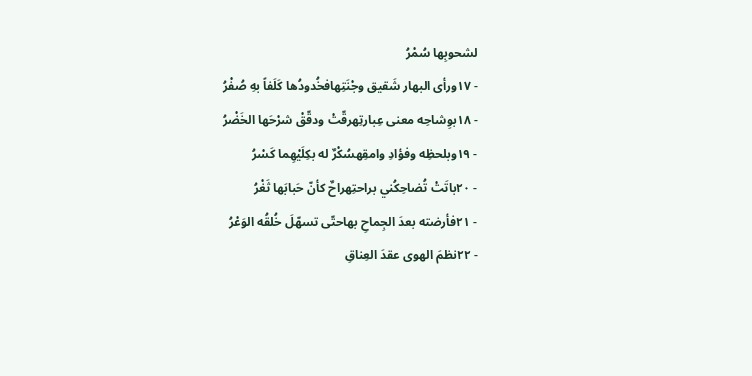لشحوبِها سُمْرُ
- ١٧ورأى البهار شَقيق وجْنَتِهافخُدودُها كَلَفاً بهِ صُفْرُ
- ١٨بوِشاحِه معنى عِبارتِهرقّتْ ودقّقْ شرْحَها الخَضْرُ
- ١٩وبلحظِه وفؤادِ وامقِهسُكْرٌ له بكِلَيْهِما كَسْرُ
- ٢٠باتَتْ تُضاحِكُني براحتِهراحٌ كأنّ حَبابَها ثَغْرُ
- ٢١فأرضته بعدَ الجِماحِ بهاحتّى تسهّلَ خُلقُه الوَعْرُ
- ٢٢نظمَ الهوى عقدَ العِناقِ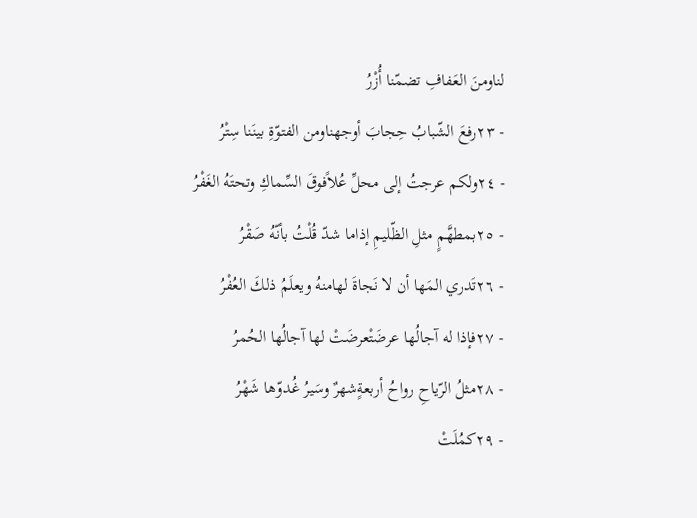لناومنَ العَفافِ تضمّنا أُزْرُ
- ٢٣رفعَ الشّبابُ حِجابَ أوجهناومن الفتوّةِ بينَنا سِتْرُ
- ٢٤ولكم عرجتُ إلى محلِّ عُلاًفوقَ السِّماكِ وتحتَهُ الغَفْرُ
- ٢٥بمطهَّمٍ مثلِ الظّليمِ إذاما شدّ قُلْتُ بأنّهُ صَقْرُ
- ٢٦تَدري المَها أن لا نَجاةَ لهامنهُ ويعلَمُ ذلكَ العُفْرُ
- ٢٧فإذا له آجالُها عرضَتْعرضَتْ لها آجالُها الحُمرُ
- ٢٨مثلُ الرّياحِ رواحُ أربعةٍشهرٌ وسَيرُ غُدوّها شَهْرُ
- ٢٩كمُلَتْ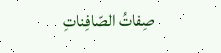صِفاتُ الصّافِناتِ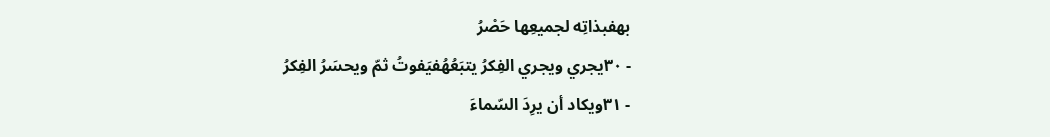بهفبذاتِه لجميعِها حَصْرُ
- ٣٠يجري ويجري الفِكرُ يتبَعُهُفيَفوتُ ثمّ ويحسَرُ الفِكرُ
- ٣١ويكاد أن يرِدَ السّماءَ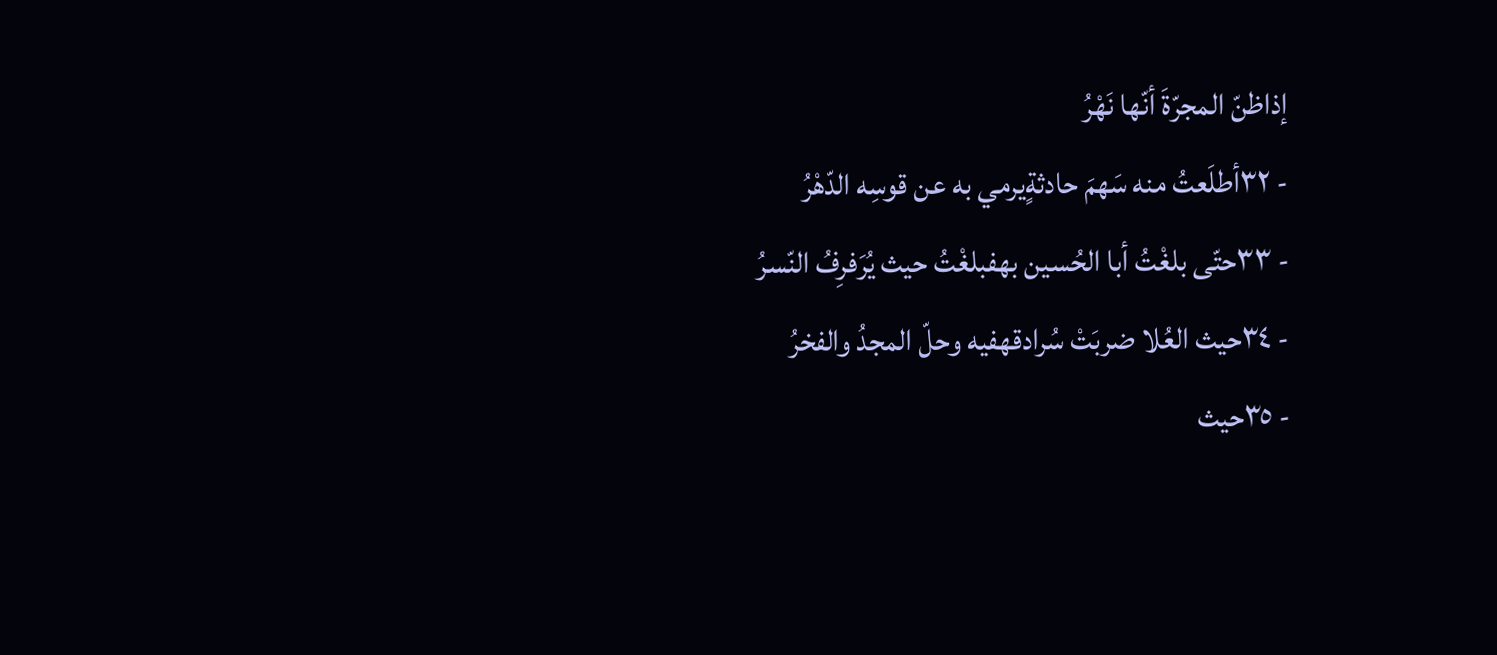إذاظنّ المجرّةَ أنّها نَهْرُ
- ٣٢أطلَعتُ منه سَهمَ حادثةٍيرمي به عن قوسِه الدّهْرُ
- ٣٣حتّى بلغْتُ أبا الحُسين بهفبلغْتُ حيث يُرَفرِفُ النّسرُ
- ٣٤حيث العُلا ضربَتْ سُرادقهفيه وحلّ المجدُ والفخرُ
- ٣٥حيث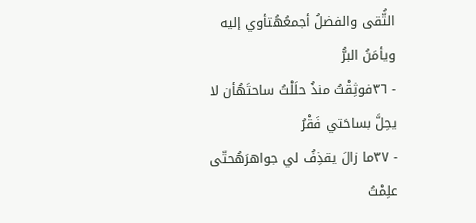التُّقى والفضلُ أجمعُهُتأوي إليه ويأمَنُ البرُّ
- ٣٦فوثِقْتُ منذُ حلَلْتُ ساحتَهُأن لا يحِلَّ بساحَتي فَقْرُ
- ٣٧ما زالَ يقذِفُ لي جواهرَهُحتّى علِمْتُ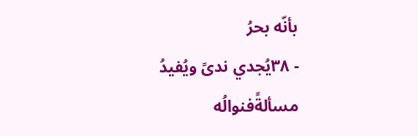بأنّه بحرُ
- ٣٨يُجدي ندىً ويُفيدُ مسألةًفنوالُه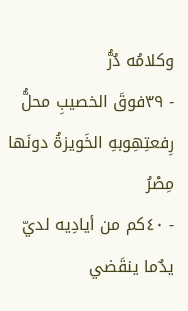وكلامُه دُرُّ
- ٣٩فوقَ الخصيبِ محلُّ رِفعتِهِوبهِ الخَويزةُ دونَها مِصْرُ
- ٤٠كم من أيادِيه لديّ يدٌما ينقَضي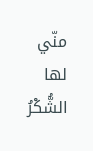منّي لها الشُّكْرُ